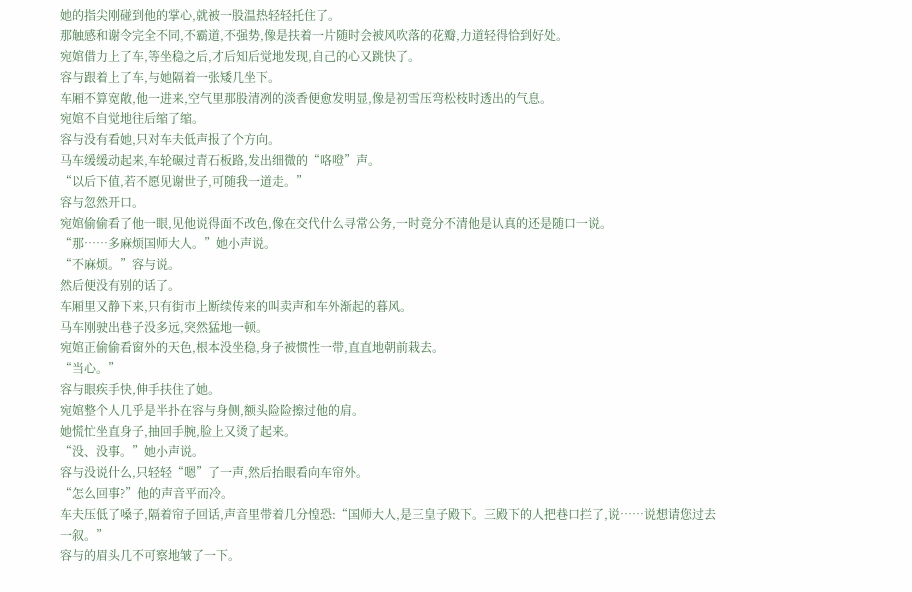她的指尖刚碰到他的掌心,就被一股温热轻轻托住了。
那触感和谢令完全不同,不霸道,不强势,像是扶着一片随时会被风吹落的花瓣,力道轻得恰到好处。
宛婠借力上了车,等坐稳之后,才后知后觉地发现,自己的心又跳快了。
容与跟着上了车,与她隔着一张矮几坐下。
车厢不算宽敞,他一进来,空气里那股清冽的淡香便愈发明显,像是初雪压弯松枝时透出的气息。
宛婠不自觉地往后缩了缩。
容与没有看她,只对车夫低声报了个方向。
马车缓缓动起来,车轮碾过青石板路,发出细微的“咯噔”声。
“以后下值,若不愿见谢世子,可随我一道走。”
容与忽然开口。
宛婠偷偷看了他一眼,见他说得面不改色,像在交代什么寻常公务,一时竟分不清他是认真的还是随口一说。
“那……多麻烦国师大人。”她小声说。
“不麻烦。”容与说。
然后便没有别的话了。
车厢里又静下来,只有街市上断续传来的叫卖声和车外渐起的暮风。
马车刚驶出巷子没多远,突然猛地一顿。
宛婠正偷偷看窗外的天色,根本没坐稳,身子被惯性一带,直直地朝前栽去。
“当心。”
容与眼疾手快,伸手扶住了她。
宛婠整个人几乎是半扑在容与身侧,额头险险擦过他的肩。
她慌忙坐直身子,抽回手腕,脸上又烫了起来。
“没、没事。”她小声说。
容与没说什么,只轻轻“嗯”了一声,然后抬眼看向车帘外。
“怎么回事?”他的声音平而冷。
车夫压低了嗓子,隔着帘子回话,声音里带着几分惶恐:“国师大人,是三皇子殿下。三殿下的人把巷口拦了,说……说想请您过去一叙。”
容与的眉头几不可察地皱了一下。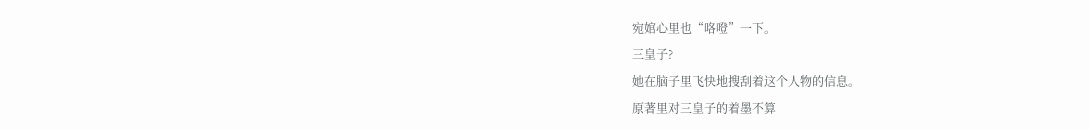宛婠心里也“咯噔”一下。
三皇子?
她在脑子里飞快地搜刮着这个人物的信息。
原著里对三皇子的着墨不算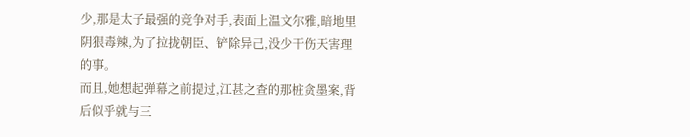少,那是太子最强的竞争对手,表面上温文尔雅,暗地里阴狠毒辣,为了拉拢朝臣、铲除异己,没少干伤天害理的事。
而且,她想起弹幕之前提过,江甚之查的那桩贪墨案,背后似乎就与三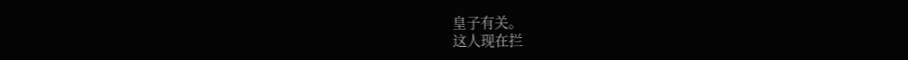皇子有关。
这人现在拦